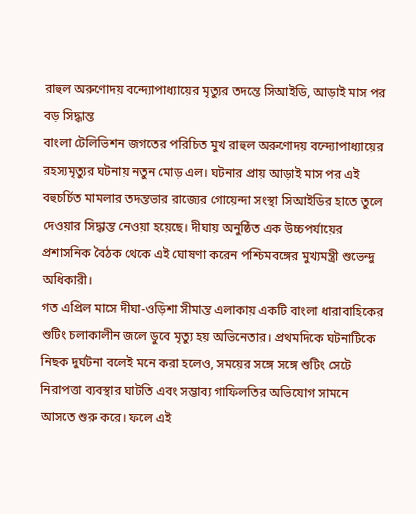রাহুল অরুণোদয় বন্দ্যোপাধ্যায়ের মৃত্যুর তদন্তে সিআইডি, আড়াই মাস পর বড় সিদ্ধান্ত
বাংলা টেলিভিশন জগতের পরিচিত মুখ রাহুল অরুণোদয় বন্দ্যোপাধ্যায়ের রহস্যমৃত্যুর ঘটনায় নতুন মোড় এল। ঘটনার প্রায় আড়াই মাস পর এই বহুচর্চিত মামলার তদন্তভার রাজ্যের গোয়েন্দা সংস্থা সিআইডির হাতে তুলে দেওয়ার সিদ্ধান্ত নেওয়া হয়েছে। দীঘায় অনুষ্ঠিত এক উচ্চপর্যায়ের প্রশাসনিক বৈঠক থেকে এই ঘোষণা করেন পশ্চিমবঙ্গের মুখ্যমন্ত্রী শুভেন্দু অধিকারী।
গত এপ্রিল মাসে দীঘা-ওড়িশা সীমান্ত এলাকায় একটি বাংলা ধারাবাহিকের শুটিং চলাকালীন জলে ডুবে মৃত্যু হয় অভিনেতার। প্রথমদিকে ঘটনাটিকে নিছক দুর্ঘটনা বলেই মনে করা হলেও, সময়ের সঙ্গে সঙ্গে শুটিং সেটে নিরাপত্তা ব্যবস্থার ঘাটতি এবং সম্ভাব্য গাফিলতির অভিযোগ সামনে আসতে শুরু করে। ফলে এই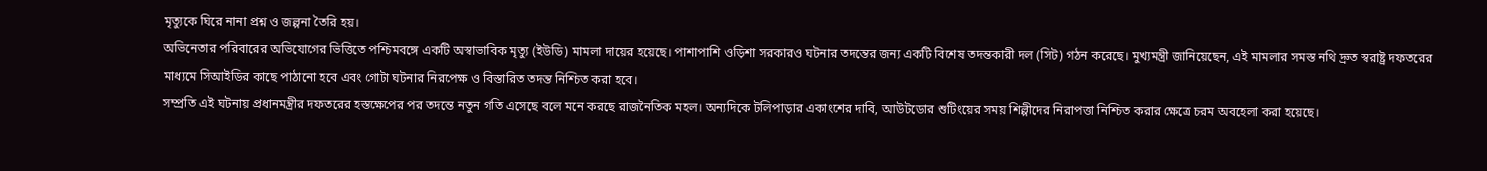মৃত্যুকে ঘিরে নানা প্রশ্ন ও জল্পনা তৈরি হয়।
অভিনেতার পরিবারের অভিযোগের ভিত্তিতে পশ্চিমবঙ্গে একটি অস্বাভাবিক মৃত্যু (ইউডি) মামলা দায়ের হয়েছে। পাশাপাশি ওড়িশা সরকারও ঘটনার তদন্তের জন্য একটি বিশেষ তদন্তকারী দল (সিট) গঠন করেছে। মুখ্যমন্ত্রী জানিয়েছেন, এই মামলার সমস্ত নথি দ্রুত স্বরাষ্ট্র দফতরের মাধ্যমে সিআইডির কাছে পাঠানো হবে এবং গোটা ঘটনার নিরপেক্ষ ও বিস্তারিত তদন্ত নিশ্চিত করা হবে।
সম্প্রতি এই ঘটনায় প্রধানমন্ত্রীর দফতরের হস্তক্ষেপের পর তদন্তে নতুন গতি এসেছে বলে মনে করছে রাজনৈতিক মহল। অন্যদিকে টলিপাড়ার একাংশের দাবি, আউটডোর শুটিংয়ের সময় শিল্পীদের নিরাপত্তা নিশ্চিত করার ক্ষেত্রে চরম অবহেলা করা হয়েছে।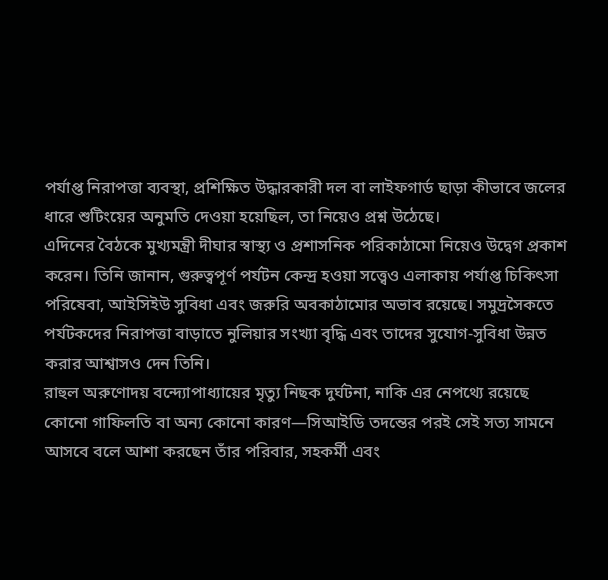পর্যাপ্ত নিরাপত্তা ব্যবস্থা, প্রশিক্ষিত উদ্ধারকারী দল বা লাইফগার্ড ছাড়া কীভাবে জলের ধারে শুটিংয়ের অনুমতি দেওয়া হয়েছিল, তা নিয়েও প্রশ্ন উঠেছে।
এদিনের বৈঠকে মুখ্যমন্ত্রী দীঘার স্বাস্থ্য ও প্রশাসনিক পরিকাঠামো নিয়েও উদ্বেগ প্রকাশ করেন। তিনি জানান, গুরুত্বপূর্ণ পর্যটন কেন্দ্র হওয়া সত্ত্বেও এলাকায় পর্যাপ্ত চিকিৎসা পরিষেবা, আইসিইউ সুবিধা এবং জরুরি অবকাঠামোর অভাব রয়েছে। সমুদ্রসৈকতে পর্যটকদের নিরাপত্তা বাড়াতে নুলিয়ার সংখ্যা বৃদ্ধি এবং তাদের সুযোগ-সুবিধা উন্নত করার আশ্বাসও দেন তিনি।
রাহুল অরুণোদয় বন্দ্যোপাধ্যায়ের মৃত্যু নিছক দুর্ঘটনা, নাকি এর নেপথ্যে রয়েছে কোনো গাফিলতি বা অন্য কোনো কারণ—সিআইডি তদন্তের পরই সেই সত্য সামনে আসবে বলে আশা করছেন তাঁর পরিবার, সহকর্মী এবং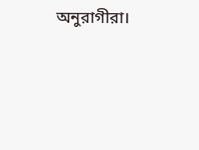অনুরাগীরা।